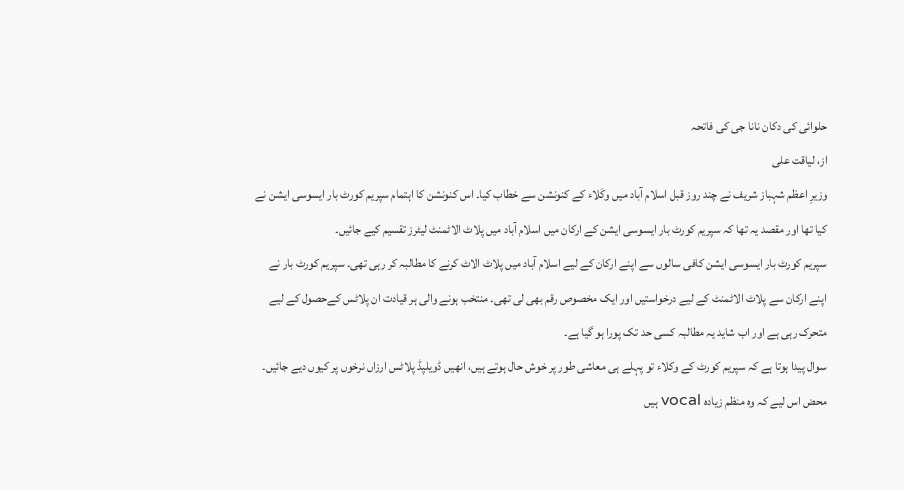حلوائی کی دکان نانا جی کی فاتحہ
از، لیاقت علی
وزیرِ اعظم شہباز شریف نے چند روز قبل اسلام آباد میں وکَلاء کے کنونشن سے خطاب کیا۔ اس کنونشن کا اہتمام سپریم کورٹ بار ایسوسی ایشن نے کیا تھا اور مقصد یہ تھا کہ سپریم کورٹ بار ایسوسی ایشن کے ارکان میں اسلام آباد میں پلاٹ الاٹمنٹ لیٹرز تقسیم کیے جائیں۔
سپریم کورٹ بار ایسوسی ایشن کافی سالوں سے اپنے ارکان کے لیے اسلام آباد میں پلاٹ الاٹ کرنے کا مطالبہ کر رہی تھی۔ سپریم کورٹ بار نے اپنے ارکان سے پلاٹ الاٹمنٹ کے لیے درخواستیں اور ایک مخصوص رقم بھی لی تھی۔ منتخب ہونے والی ہر قیادت ان پلاٹس کےحصول کے لیے متحرک رہی ہے اور اب شاید یہ مطالبہ کسی حد تک پورا ہو گیا ہے۔
سوال پیدا ہوتا ہے کہ سپریم کورٹ کے وکلاء تو پہلے ہی معاشی طور پر خوش حال ہوتے ہیں، انھیں ڈویلپڈ پلاٹس ارزاں نرخوں پر کیوں دیے جائیں۔ محض اس لیے کہ وہ منظم زیادہ vocal ہیں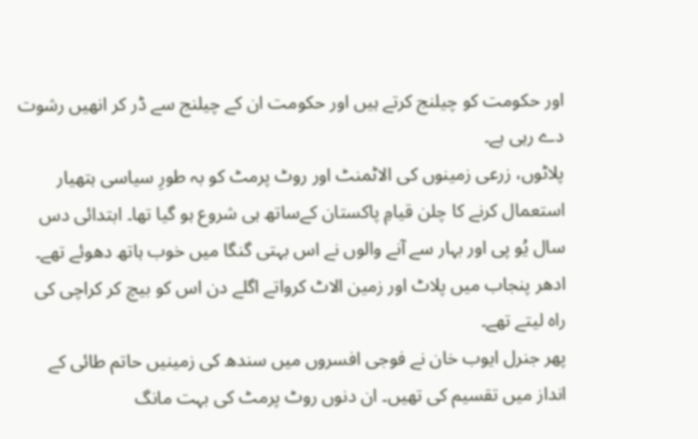اور حکومت کو چیلنج کرتے ہیں اور حکومت ان کے چیلنج سے ڈر کر انھیں رشوت دے رہی ہے۔
پلاٹوں، زرعی زمینوں کی الاٹمنٹ اور روٹ پرمٹ کو بہ طورِ سیاسی ہتھیار استعمال کرنے کا چلن قیامِ پاکستان کےساتھ ہی شروع ہو گیا تھا۔ ابتدائی دس سال یُو پی اور بہار سے آنے والوں نے اس بہتی گنگا میں خوب ہاتھ دھوئے تھے۔ ادھر پنجاب میں پلاٹ اور زمین الاٹ کرواتے اگلے دن اس کو بیچ کر کراچی کی راہ لیتے تھے۔
پھر جنرل ایوب خان نے فوجی افسروں میں سندھ کی زمینیں حاتم طائی کے انداز میں تقسیم کی تھیں۔ ان دنوں روٹ پرمٹ کی بہت مانگ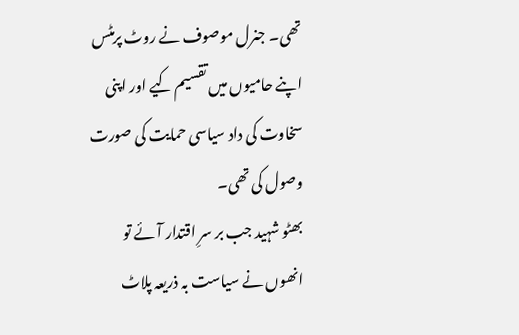تھی۔ جنرل موصوف نے روٹ پرمٹس اپنے حامیوں میں تقسیم کیے اور اپنی سخاوت کی داد سیاسی حمایت کی صورت وصول کی تھی۔
بھٹو شہید جب بر سرِ اقتدار آئے تو انھوں نے سیاست بہ ذریعہ پلاٹ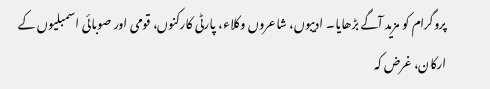پروگرام کو مزید آگے بڑھایا۔ ادیبوں، شاعروں وکلاء، پارٹی کارکنوں، قومی اور صوبائی اسمبلیوں کے ارکان، غرض کہ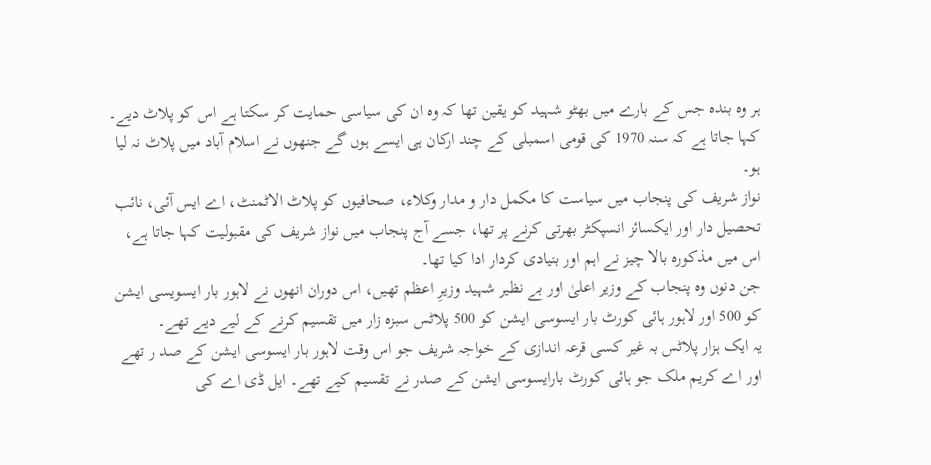ہر وہ بندہ جس کے بارے میں بھٹو شہید کو یقین تھا کہ وہ ان کی سیاسی حمایت کر سکتا ہے اس کو پلاٹ دیے۔
کہا جاتا ہے کہ سنہ 1970 کی قومی اسمبلی کے چند ارکان ہی ایسے ہوں گے جنھوں نے اسلام آباد میں پلاٹ نہ لیا ہو۔
نواز شریف کی پنجاب میں سیاست کا مکمل دار و مدار وکلاء، صحافیوں کو پلاٹ الاٹمنٹ، اے ایس آئی، نائب تحصیل دار اور ایکسائز انسپکٹر بھرتی کرنے پر تھا، جسے آج پنجاب میں نواز شریف کی مقبولیت کہا جاتا ہے، اس میں مذکورہ بالا چیز نے اہم اور بنیادی کردار ادا کیا تھا۔
جن دنوں وہ پنجاب کے وزیر اعلیٰ اور بے نظیر شہید وزیرِ اعظم تھیں، اس دوران انھوں نے لاہور بار ایسویسی ایشن کو 500 اور لاہور ہائی کورٹ بار ایسوسی ایشن کو 500 پلاٹس سبزہ زار میں تقسیم کرنے کے لیے دیے تھے۔
یہ ایک ہزار پلاٹس بہ غیر کسی قرعہ اندازی کے خواجہ شریف جو اس وقت لاہور بار ایسوسی ایشن کے صد ر تھے اور اے کریم ملک جو ہائی کورٹ بارایسوسی ایشن کے صدر نے تقسیم کیے تھے۔ ایل ڈی اے کی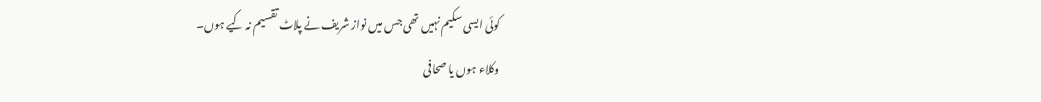کوئی ایسی سکیم نہیں تھی جس میں نواز شریف نے پلاٹ تقسیم نہ کیے ہوں۔
وکلاء ہوں یا صحافی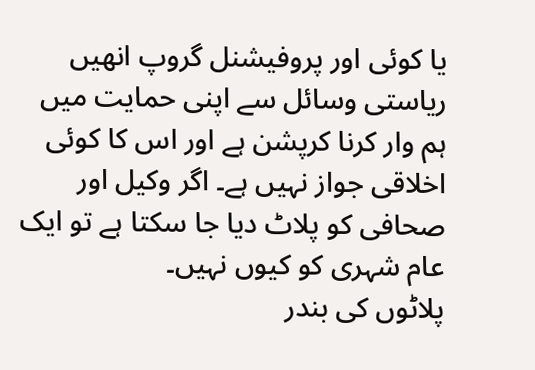یا کوئی اور پروفیشنل گروپ انھیں ریاستی وسائل سے اپنی حمایت میں ہم وار کرنا کرپشن ہے اور اس کا کوئی اخلاقی جواز نہیں ہے۔ اگر وکیل اور صحافی کو پلاٹ دیا جا سکتا ہے تو ایک عام شہری کو کیوں نہیں۔
پلاٹوں کی بندر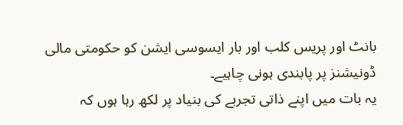بانٹ اور پریس کلب اور بار ایسوسی ایشن کو حکومتی مالی ڈونیشنز پر پابندی ہونی چاہیے۔
یہ بات میں اپنے ذاتی تجربے کی بنیاد پر لکھ رہا ہوں کہ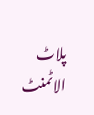پلاٹ الاٹمنٹ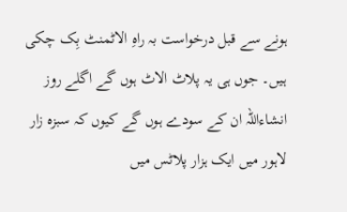ہونے سے قبل درخواست بہ راہِ الاٹمنٹ بِک چکی ہیں۔ جوں ہی یہ پلاٹ الاٹ ہوں گے اگلے روز انشاءاللہ ان کے سودے ہوں گے کیوں کہ سبزہ زار لاہور میں ایک ہزار پلاٹس میں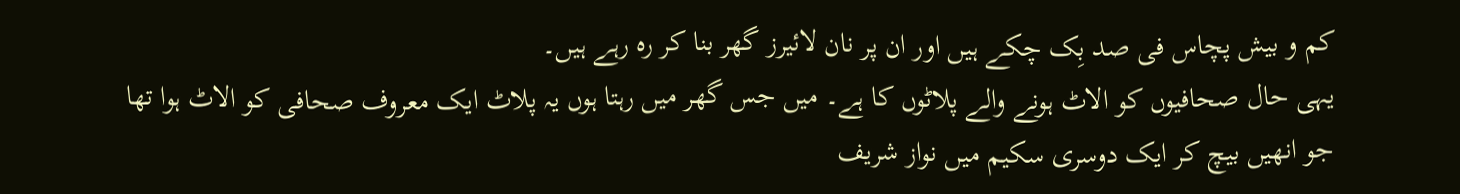کم و بیش پچاس فی صد بِک چکے ہیں اور ان پر نان لائیرز گھر بنا کر رہ رہے ہیں۔
یہی حال صحافیوں کو الاٹ ہونے والے پلاٹوں کا ہے۔ میں جس گھر میں رہتا ہوں یہ پلاٹ ایک معروف صحافی کو الاٹ ہوا تھا جو انھیں بیچ کر ایک دوسری سکیم میں نواز شریف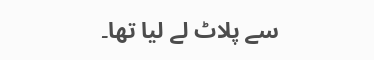سے پلاٹ لے لیا تھا۔